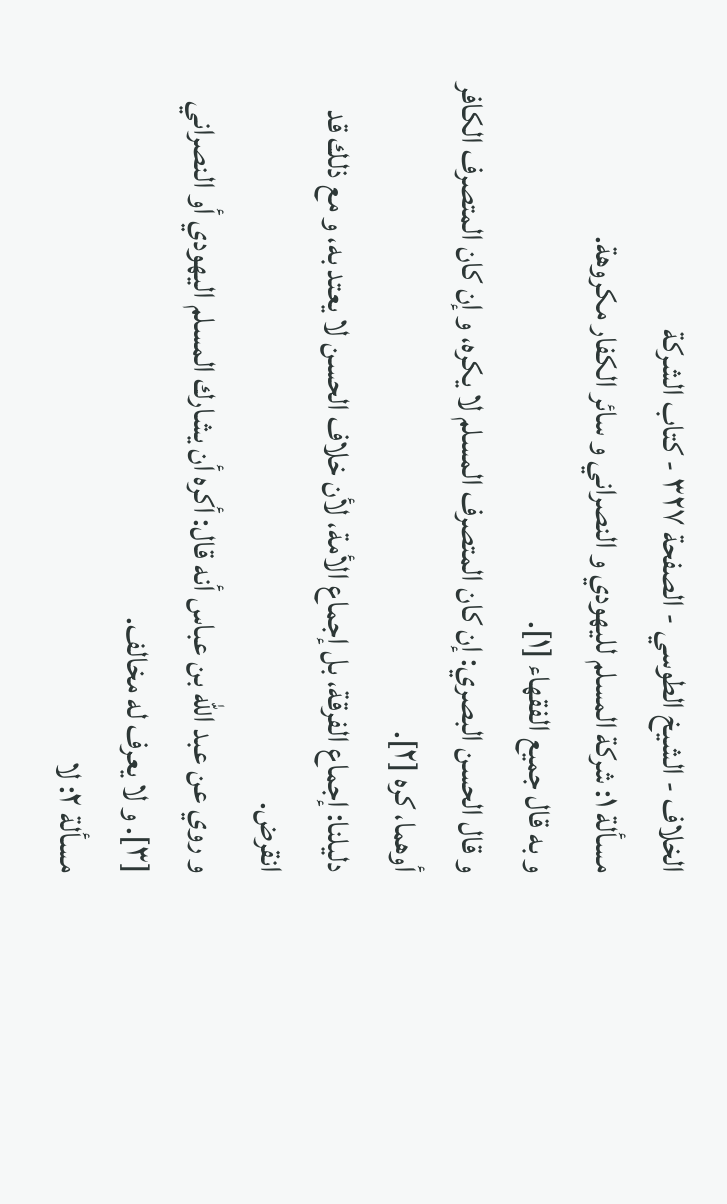الخلاف - الشيخ الطوسي - الصفحة ٣٢٧ - كتاب الشركة
مسألة ١: شركة المسلم لليهودي و النصراني و سائر الكفار مكروهة.
و به قال جميع الفقهاء [١].
و قال الحسن البصري: إن كان المتصرف المسلم لا يكره، و إن كان المتصرف الكافر أوهما، كره [٢].
دليلنا: إجماع الفرقة، بل إجماع الأمة، لأن خلاف الحسن لا يعتد به، و مع ذلك قد انقرض.
و روي عن عبد اللّه بن عباس أنه قال: أكره أن يشارك المسلم اليهودي أو النصراني [٣]. و لا يعرف له مخالف.
مسألة ٢: لا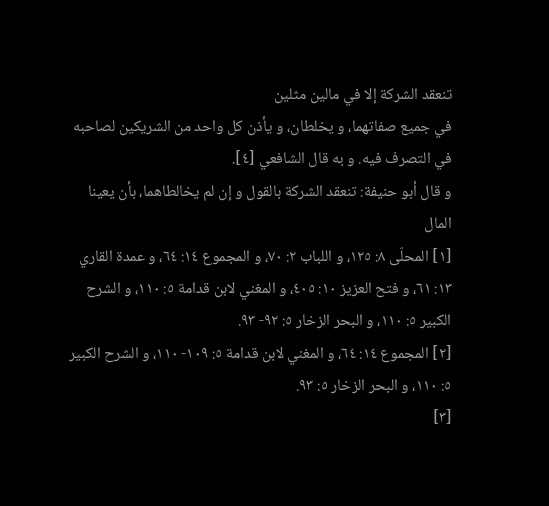تنعقد الشركة إلا في مالين مثلين
في جميع صفاتهما، و يخلطان، و يأذن كل واحد من الشريكين لصاحبه في التصرف فيه. و به قال الشافعي [٤].
و قال أبو حنيفة: تنعقد الشركة بالقول و إن لم يخالطاهما، بأن يعينا المال
[١] المحلّى ٨: ١٢٥، و اللباب ٢: ٧٠، و المجموع ١٤: ٦٤، و عمدة القاري ١٣: ٦١، و فتح العزيز ١٠: ٤٠٥، و المغني لابن قدامة ٥: ١١٠، و الشرح الكبير ٥: ١١٠، و البحر الزخار ٥: ٩٢- ٩٣.
[٢] المجموع ١٤: ٦٤، و المغني لابن قدامة ٥: ١٠٩- ١١٠، و الشرح الكبير ٥: ١١٠، و البحر الزخار ٥: ٩٣.
[٣]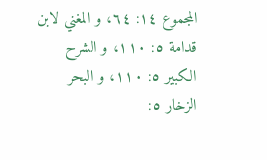المجموع ١٤: ٦٤، و المغني لابن قدامة ٥: ١١٠، و الشرح الكبير ٥: ١١٠، و البحر الزخار ٥: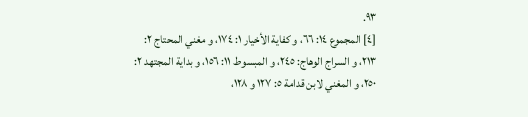٩٣.
[٤] المجموع ١٤: ٦٦، و كفاية الأخيار ١: ١٧٤، و مغني المحتاج ٢: ٢١٣، و السراج الوهاج: ٢٤٥، و المبسوط ١١: ١٥٦، و بداية المجتهد ٢: ٢٥٠، و المغني لابن قدامة ٥: ١٢٧ و ١٢٨،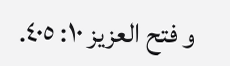و فتح العزيز ١٠: ٤٠٥.